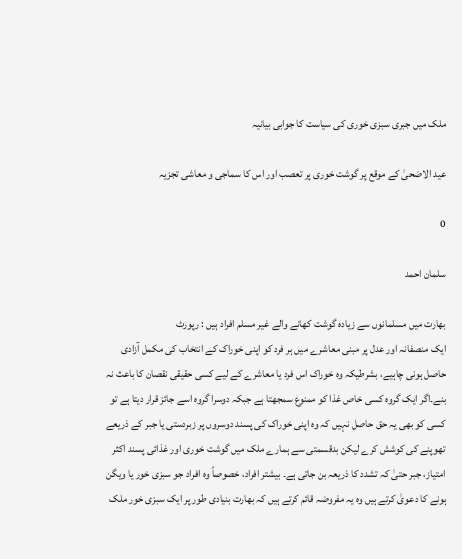ملک میں جبری سبزی خوری کی سیاست کا جوابی بیانیہ

عید الاضحیٰ کے موقع پر گوشت خوری پر تعصب اور اس کا سماجی و معاشی تجزیہ

0

سلمان احمد

بھارت میں مسلمانوں سے زیادہ گوشت کھانے والے غیر مسلم افراد ہیں : رپورٹ
ایک منصفانہ اور عدل پر مبنی معاشرے میں ہر فرد کو اپنی خوراک کے انتخاب کی مکمل آزادی حاصل ہونی چاہیے، بشرطیکہ وہ خوراک اس فرد یا معاشرے کے لیے کسی حقیقی نقصان کا باعث نہ بنے۔اگر ایک گروہ کسی خاص غذا کو ممنوع سمجھتا ہے جبکہ دوسرا گروہ اسے جائز قرار دیتا ہے تو کسی کو بھی یہ حق حاصل نہیں کہ وہ اپنی خوراک کی پسند دوسروں پر زبردستی یا جبر کے ذریعے تھوپنے کی کوشش کرے لیکن بدقسمتی سے ہمارے ملک میں گوشت خوری اور غذائی پسند اکثر امتیاز، جبر حتیٰ کہ تشدد کا ذریعہ بن جاتی ہے۔ بیشتر افراد، خصوصاً وہ افراد جو سبزی خور یا ویگن ہونے کا دعویٰ کرتے ہیں وہ یہ مفروضہ قائم کرتے ہیں کہ بھارت بنیادی طور پر ایک سبزی خور ملک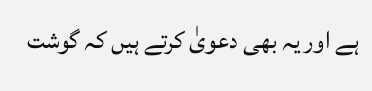ہے اور یہ بھی دعویٰ کرتے ہیں کہ گوشت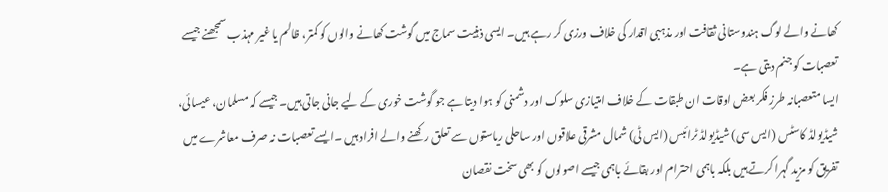کھانے والے لوگ ہندوستانی ثقافت اور مذہبی اقدار کی خلاف ورزی کر رہے ہیں۔ ایسی ذہنیت سماج میں گوشت کھانے والوں کو کمتر، ظالم یا غیر مہذب سمجھنے جیسے تعصبات کو جنم دیتی ہے۔
ایسا متعصبانہ طرزِ فکر بعض اوقات ان طبقات کے خلاف امتیازی سلوک اور دشمنی کو ہوا دیتا ہے جو گوشت خوری کے لیے جانی جاتی ہیں۔ جیسے کہ مسلمان، عیسائی، شیڈیولڈ کاسٹس (ایس سی) شیڈیولڈ ٹرائبس (ایس ٹی) شمال مشرقی علاقوں اور ساحلی ریاستوں سے تعلق رکھنے والے افراد ہیں ۔ایسے تعصبات نہ صرف معاشرے میں تفریق کو مزید گہرا کرتے ہیں بلکہ باہمی احترام اور بقائے باہمی جیسے اصولوں کو بھی سخت نقصان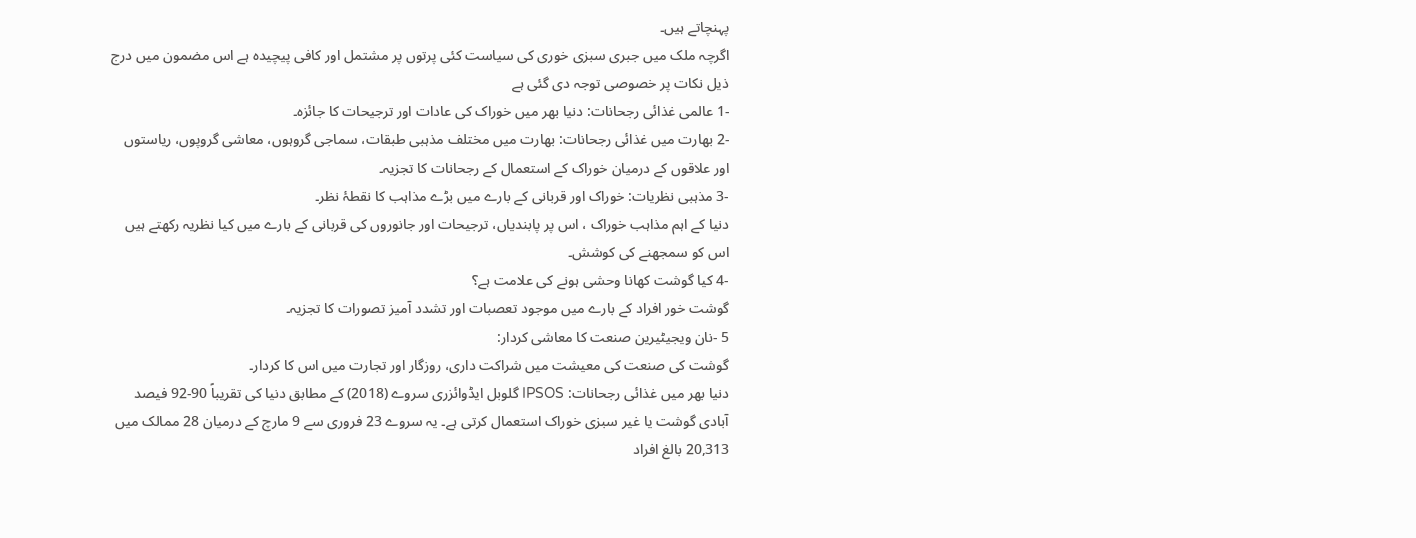پہنچاتے ہیں۔
اگرچہ ملک میں جبری سبزی خوری کی سیاست کئی پرتوں پر مشتمل اور کافی پیچیدہ ہے اس مضمون میں درج ذیل نکات پر خصوصی توجہ دی گئی ہے
-1 عالمی غذائی رجحانات: دنیا بھر میں خوراک کی عادات اور ترجیحات کا جائزہ۔
-2 بھارت میں غذائی رجحانات: بھارت میں مختلف مذہبی طبقات، سماجی گروہوں، معاشی گروپوں، ریاستوں اور علاقوں کے درمیان خوراک کے استعمال کے رجحانات کا تجزیہ۔
-3 مذہبی نظریات: خوراک اور قربانی کے بارے میں بڑے مذاہب کا نقطۂ نظر۔
دنیا کے اہم مذاہب خوراک ، اس پر پابندیاں، ترجیحات اور جانوروں کی قربانی کے بارے میں کیا نظریہ رکھتے ہیں اس کو سمجھنے کی کوشش۔
-4 کیا گوشت کھانا وحشی ہونے کی علامت ہے؟
گوشت خور افراد کے بارے میں موجود تعصبات اور تشدد آمیز تصورات کا تجزیہ۔
5 -نان ویجیٹیرین صنعت کا معاشی کردار:
گوشت کی صنعت کی معیشت میں شراکت داری، روزگار اور تجارت میں اس کا کردار۔
دنیا بھر میں غذائی رجحانات: IPSOS گلوبل ایڈوائزری سروے (2018) کے مطابق دنیا کی تقریباً 90-92 فیصد آبادی گوشت یا غیر سبزی خوراک استعمال کرتی ہے۔ یہ سروے 23 فروری سے 9 مارچ کے درمیان 28 ممالک میں 20,313 بالغ افراد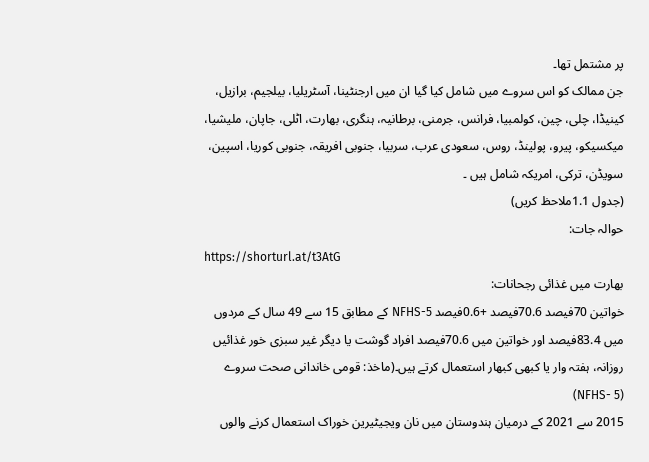پر مشتمل تھا۔
جن ممالک کو اس سروے میں شامل کیا گیا ان میں ارجنٹینا، آسٹریلیا، بیلجیم، برازیل، کینیڈا، چلی، چین، کولمبیا، فرانس، جرمنی، برطانیہ، ہنگری، بھارت، اٹلی، جاپان، ملیشیا، میکسیکو، پیرو، پولینڈ، روس، سعودی عرب، سربیا، جنوبی افریقہ، جنوبی کوریا، اسپین، سویڈن، ترکی، امریکہ شامل ہیں ۔
(جدول 1.1ملاحظ کریں)
حوالہ جات:
https://shorturl.at/t3AtG
بھارت میں غذائی رجحانات:
خواتین 70فیصد 70.6فیصد +0.6فیصد NFHS-5 کے مطابق 15 سے 49 سال کے مردوں میں 83.4فیصد اور خواتین میں 70.6فیصد افراد گوشت یا دیگر غیر سبزی خور غذائیں روزانہ، ہفتہ وار یا کبھی کبھار استعمال کرتے ہیں۔(ماخذ: قومی خاندانی صحت سروے (NFHS- 5)
2015 سے 2021 کے درمیان ہندوستان میں نان ویجیٹیرین خوراک استعمال کرنے والوں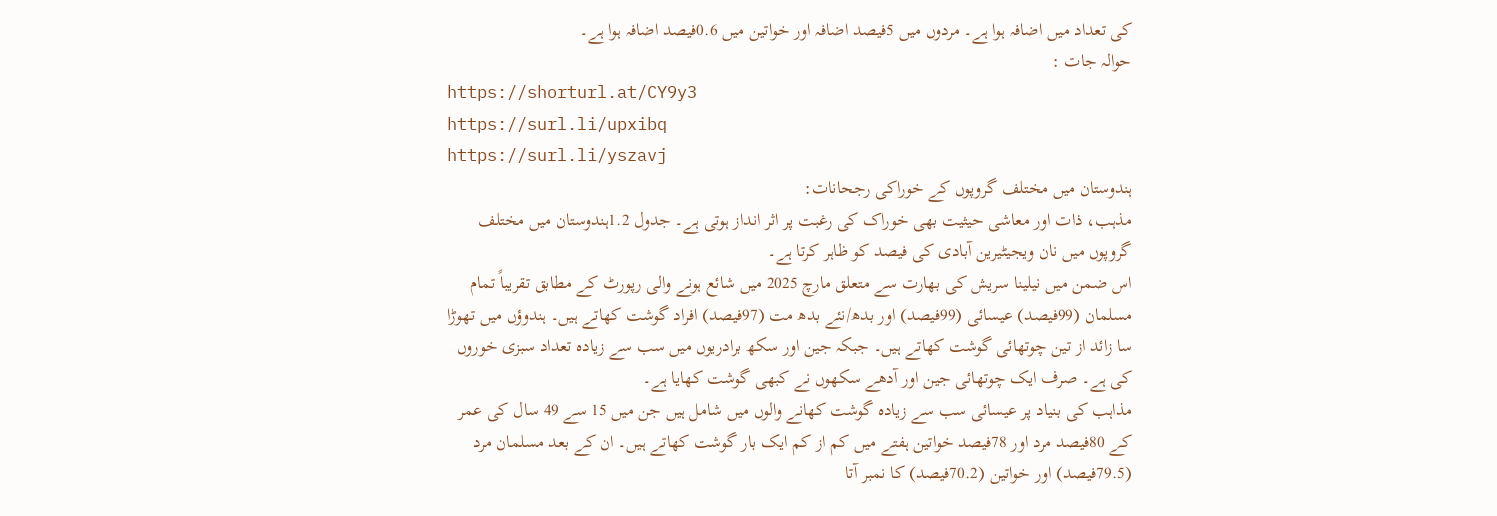کی تعداد میں اضافہ ہوا ہے۔ مردوں میں 5فیصد اضافہ اور خواتین میں 0.6فیصد اضافہ ہوا ہے۔
حوالہ جات :
https://shorturl.at/CY9y3
https://surl.li/upxibq
https://surl.li/yszavj
ہندوستان میں مختلف گروپوں کے خوراکی رجحانات:
مذہب، ذات اور معاشی حیثیت بھی خوراک کی رغبت پر اثر انداز ہوتی ہے۔ جدول 1.2ہندوستان میں مختلف گروپوں میں نان ویجیٹیرین آبادی کی فیصد کو ظاہر کرتا ہے۔
اس ضمن میں نیلینا سریش کی بھارت سے متعلق مارچ 2025 میں شائع ہونے والی رپورٹ کے مطابق تقریباً تمام مسلمان (99فیصد) عیسائی (99فیصد) اور بدھ/نئے بدھ مت (97فیصد) افراد گوشت کھاتے ہیں۔ ہندوؤں میں تھوڑا سا زائد از تین چوتھائی گوشت کھاتے ہیں۔ جبکہ جین اور سکھ برادریوں میں سب سے زیادہ تعداد سبزی خوروں کی ہے۔ صرف ایک چوتھائی جین اور آدھے سکھوں نے کبھی گوشت کھایا ہے۔
مذاہب کی بنیاد پر عیسائی سب سے زیادہ گوشت کھانے والوں میں شامل ہیں جن میں 15 سے 49 سال کی عمر کے 80فیصد مرد اور 78فیصد خواتین ہفتے میں کم از کم ایک بار گوشت کھاتے ہیں۔ ان کے بعد مسلمان مرد (79.5فیصد) اور خواتین (70.2فیصد) کا نمبر آتا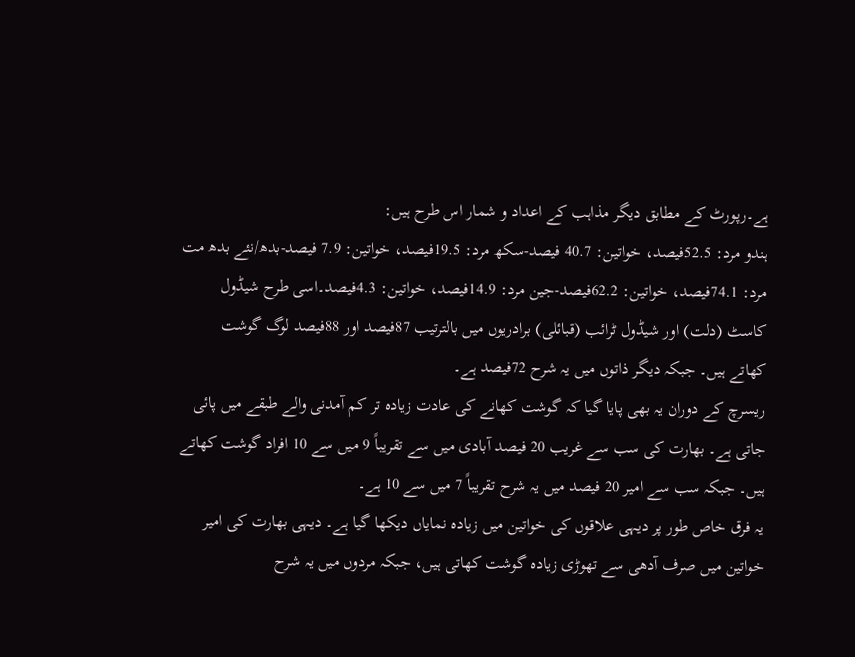ہے۔رپورٹ کے مطابق دیگر مذاہب کے اعداد و شمار اس طرح ہیں:
ہندو مرد: 52.5فیصد، خواتین: 40.7 فیصد-سکھ مرد: 19.5فیصد، خواتین: 7.9 فیصد-بدھ/نئے بدھ مت مرد: 74.1فیصد، خواتین: 62.2فیصد-جین مرد: 14.9فیصد، خواتین: 4.3فیصد۔اسی طرح شیڈول کاسٹ (دلت) اور شیڈول ٹرائب (قبائلی) برادریوں میں بالترتیب 87فیصد اور 88فیصد لوگ گوشت کھاتے ہیں۔ جبکہ دیگر ذاتوں میں یہ شرح 72فیصد ہے۔
ریسرچ کے دوران یہ بھی پایا گیا کہ گوشت کھانے کی عادت زیادہ تر کم آمدنی والے طبقے میں پائی جاتی ہے۔ بھارت کی سب سے غریب 20 فیصد آبادی میں سے تقریباً 9 میں سے 10 افراد گوشت کھاتے ہیں۔ جبکہ سب سے امیر 20 فیصد میں یہ شرح تقریباً 7 میں سے 10 ہے۔
یہ فرق خاص طور پر دیہی علاقوں کی خواتین میں زیادہ نمایاں دیکھا گیا ہے۔ دیہی بھارت کی امیر خواتین میں صرف آدھی سے تھوڑی زیادہ گوشت کھاتی ہیں، جبکہ مردوں میں یہ شرح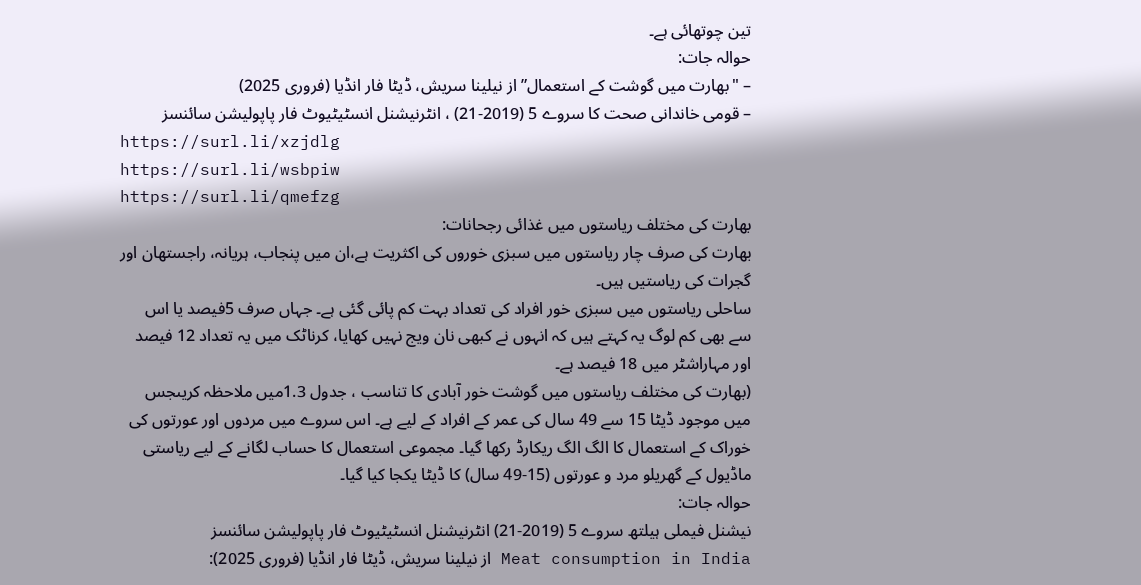تین چوتھائی ہے۔
حوالہ جات:
– "بھارت میں گوشت کے استعمال” از نیلینا سریش، ڈیٹا فار انڈیا (فروری 2025)
– قومی خاندانی صحت کا سروے 5 (2019-21) ، انٹرنیشنل انسٹیٹیوٹ فار پاپولیشن سائنسز
https://surl.li/xzjdlg
https://surl.li/wsbpiw
https://surl.li/qmefzg
بھارت کی مختلف ریاستوں میں غذائی رجحانات:
بھارت کی صرف چار ریاستوں میں سبزی خوروں کی اکثریت ہے،ان میں پنجاب، ہریانہ، راجستھان اور گجرات کی ریاستیں ہیں۔
ساحلی ریاستوں میں سبزی خور افراد کی تعداد بہت کم پائی گئی ہے۔ جہاں صرف 5فیصد یا اس سے بھی کم لوگ یہ کہتے ہیں کہ انہوں نے کبھی نان ویج نہیں کھایا، کرناٹک میں یہ تعداد 12 فیصد اور مہاراشٹر میں 18 فیصد ہے۔
(بھارت کی مختلف ریاستوں میں گوشت خور آبادی کا تناسب ، جدول 1.3میں ملاحظہ کریںجس میں موجود ڈیٹا 15 سے 49 سال کی عمر کے افراد کے لیے ہے۔ اس سروے میں مردوں اور عورتوں کی خوراک کے استعمال کا الگ الگ ریکارڈ رکھا گیا۔ مجموعی استعمال کا حساب لگانے کے لیے ریاستی ماڈیول کے گھریلو مرد و عورتوں (15-49 سال) کا ڈیٹا یکجا کیا گیا۔
حوالہ جات:
نیشنل فیملی ہیلتھ سروے 5 (2019-21) انٹرنیشنل انسٹیٹیوٹ فار پاپولیشن سائنسز
Meat consumption in India از نیلینا سریش، ڈیٹا فار انڈیا (فروری 2025):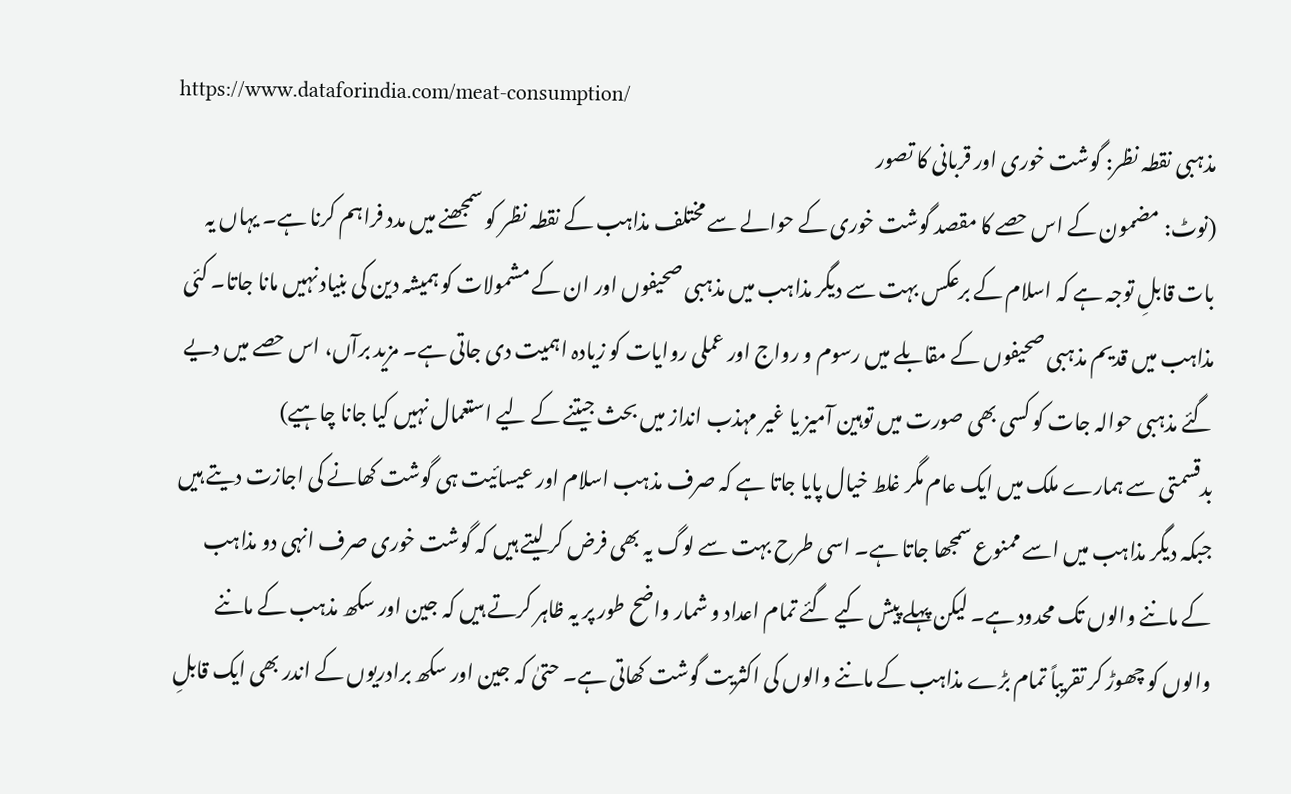https://www.dataforindia.com/meat-consumption/
مذہبی نقطہ نظر: گوشت خوری اور قربانی کا تصور
(نوٹ: مضمون کے اس حصے کا مقصد گوشت خوری کے حوالے سے مختلف مذاہب کے نقطہ نظر کو سمجھنے میں مدد فراہم کرنا ہے۔ یہاں یہ بات قابلِ توجہ ہے کہ اسلام کے برعکس بہت سے دیگر مذاہب میں مذہبی صحیفوں اور ان کے مشمولات کو ہمیشہ دین کی بنیاد نہیں مانا جاتا۔ کئی مذاہب میں قدیم مذہبی صحیفوں کے مقابلے میں رسوم و رواج اور عملی روایات کو زیادہ اہمیت دی جاتی ہے۔ مزید برآں، اس حصے میں دیے گئے مذہبی حوالہ جات کو کسی بھی صورت میں توہین آمیز یا غیر مہذب انداز میں بحث جیتنے کے لیے استعمال نہیں کیا جانا چاہیے)
بدقسمتی سے ہمارے ملک میں ایک عام مگر غلط خیال پایا جاتا ہے کہ صرف مذہب اسلام اور عیسائیت ہی گوشت کھانے کی اجازت دیتے ہیں جبکہ دیگر مذاہب میں اسے ممنوع سمجھا جاتا ہے۔ اسی طرح بہت سے لوگ یہ بھی فرض کر لیتے ہیں کہ گوشت خوری صرف انہی دو مذاہب کے ماننے والوں تک محدود ہے۔ لیکن پہلے پیش کیے گئے تمام اعداد و شمار واضح طور پر یہ ظاہر کرتے ہیں کہ جین اور سکھ مذہب کے ماننے والوں کو چھوڑ کر تقریباً تمام بڑے مذاہب کے ماننے والوں کی اکثریت گوشت کھاتی ہے۔ حتیٰ کہ جین اور سکھ برادریوں کے اندر بھی ایک قابلِ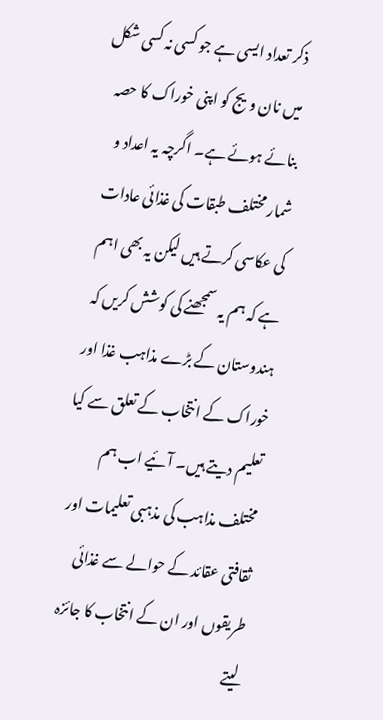ذکر تعداد ایسی ہے جو کسی نہ کسی شکل میں نان ویج کو اپنی خوراک کا حصہ بنائے ہوئے ہے۔ اگرچہ یہ اعداد و شمار مختلف طبقات کی غذائی عادات کی عکاسی کرتے ہیں لیکن یہ بھی اہم ہے کہ ہم یہ سمجھنے کی کوشش کریں کہ ہندوستان کے بڑے مذاہب غذا اور خوراک کے انتخاب کے تعلق سے کیا تعلیم دیتے ہیں۔ آئیے اب ہم مختلف مذاہب کی مذہبی تعلیمات اور ثقافتی عقائد کے حوالے سے غذائی طریقوں اور ان کے انتخاب کا جائزہ لیتے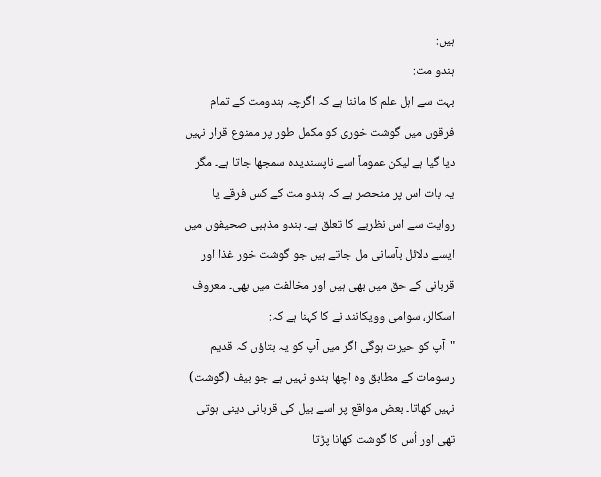ہیں:
ہندو مت:
بہت سے اہل علم کا ماننا ہے کہ اگرچہ ہندومت کے تمام فرقوں میں گوشت خوری کو مکمل طور پر ممنوع قرار نہیں دیا گیا ہے لیکن عموماً اسے ناپسندیدہ سمجھا جاتا ہے۔ مگر یہ بات اس پر منحصر ہے کہ ہندو مت کے کس فرقے یا روایت سے اس نظریے کا تعلق ہے۔ ہندو مذہبی صحیفوں میں ایسے دلائل بآسانی مل جاتے ہیں جو گوشت خور غذا اور قربانی کے حق میں بھی ہیں اور مخالفت میں بھی۔ معروف اسکالر، سوامی وویکانند نے کا کہنا ہے کہ:
"آپ کو حیرت ہوگی اگر میں آپ کو یہ بتاؤں کہ قدیم رسومات کے مطابق وہ اچھا ہندو نہیں ہے جو بیف (گوشت) نہیں کھاتا۔ بعض مواقع پر اسے بیل کی قربانی دینی ہوتی تھی اور اُس کا گوشت کھانا پڑتا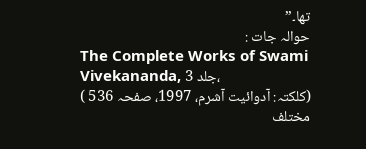تھا۔”
حوالہ جات :
The Complete Works of Swami Vivekananda, جلد 3،
(کلکتہ: آدوائیت آشرم، 1997، صفحہ 536 )
مختلف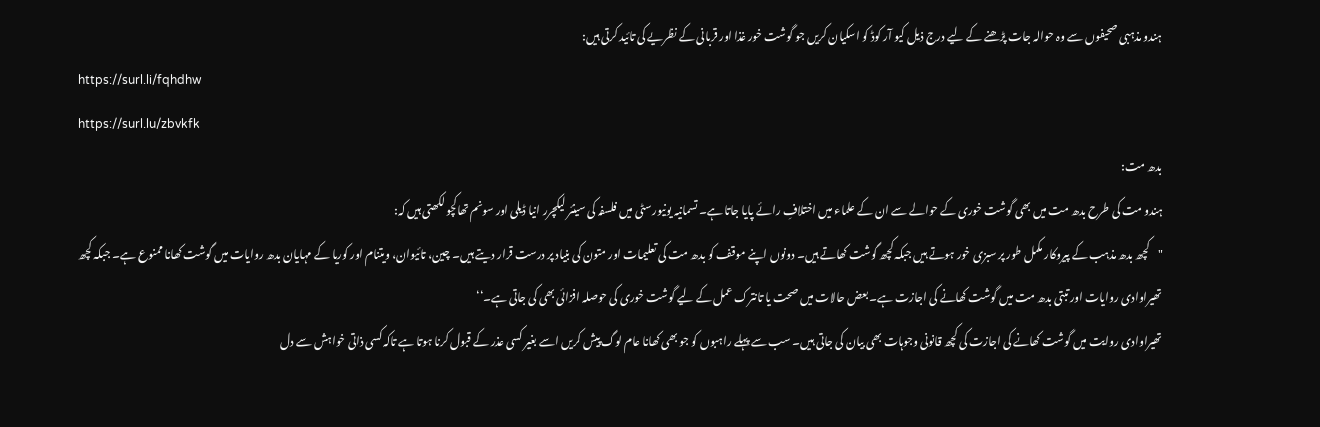ہندو مذہبی صحیفوں سے وہ حوالہ جات پڑھنے کے لیے درج ذیل کیو آر کوڈ کو اسکیان کریں جو گوشت خور غذا اور قربانی کے نظریے کی تائید کرتی ہیں:
https://surl.li/fqhdhw
https://surl.lu/zbvkfk
بدھ مت:
ہندو مت کی طرح بدھ مت میں بھی گوشت خوری کے حوالے سے ان کے علماء میں اختلافِ رائے پایا جاتا ہے۔ تسمانیہ یونیورسٹی میں فلسفہ کی سینئر لیکچرر انیا ڈیلی اور سونم تھاکچو لکھتی ہیں کہ:
"کچھ بدھ مذہب کے پیروکار مکمل طور پر سبزی خور ہوتے ہیں جبکہ کچھ گوشت کھاتے ہیں۔ دونوں اپنے موقف کو بدھ مت کی تعلیمات اور متون کی بنیاد پر درست قرار دیتے ہیں۔ چین، تائیوان، ویتنام اور کوریا کے مہایان بدھ روایات میں گوشت کھانا ممنوع ہے۔ جبکہ کچھ تھیراوادی روایات اور تبتی بدھ مت میں گوشت کھانے کی اجازت ہے۔ بعض حالات میں صحت یا تانترک عمل کے لیے گوشت خوری کی حوصلہ افزائی بھی کی جاتی ہے۔‘‘
تھیراوادی روایت میں گوشت کھانے کی اجازت کی کچھ قانونی وجوہات بھی بیان کی جاتی ہیں۔ سب سے پہلے راہبوں کو جو بھی کھانا عام لوگ پیش کریں اسے بغیر کسی عذر کے قبول کرنا ہوتا ہے تاکہ کسی ذاتی خواہش سے دل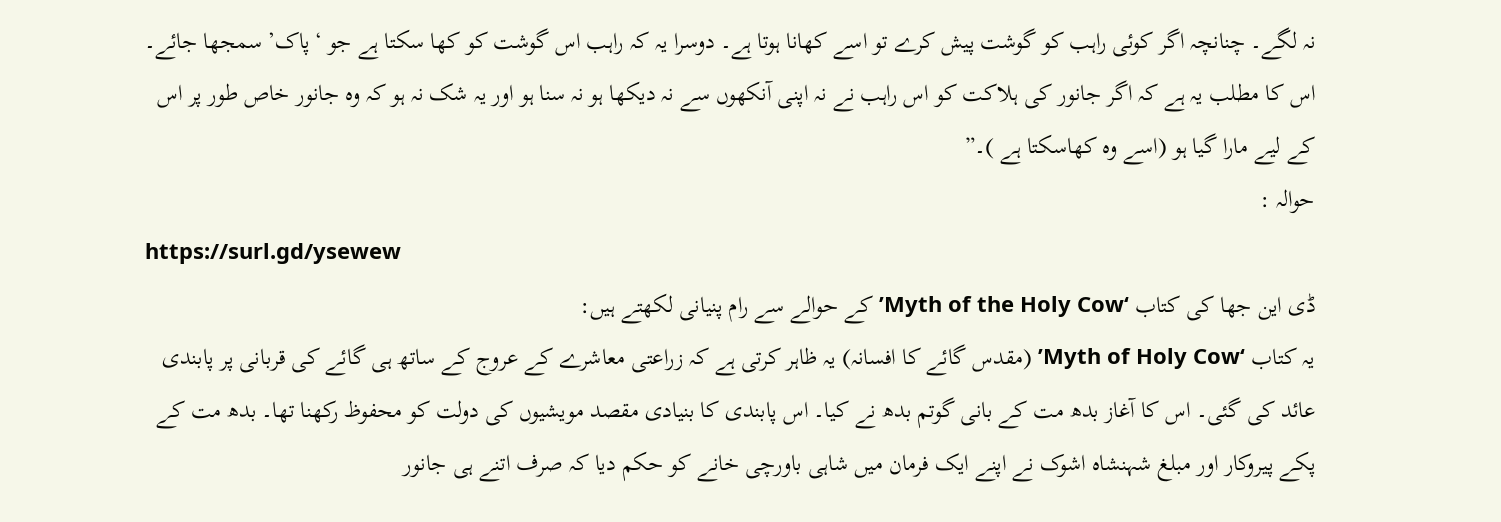نہ لگے۔ چنانچہ اگر کوئی راہب کو گوشت پیش کرے تو اسے کھانا ہوتا ہے۔ دوسرا یہ کہ راہب اس گوشت کو کھا سکتا ہے جو ‘پاک’ سمجھا جائے۔ اس کا مطلب یہ ہے کہ اگر جانور کی ہلاکت کو اس راہب نے نہ اپنی آنکھوں سے نہ دیکھا ہو نہ سنا ہو اور یہ شک نہ ہو کہ وہ جانور خاص طور پر اس کے لیے مارا گیا ہو (اسے وہ کھاسکتا ہے )۔”
حوالہ :
https://surl.gd/ysewew
ڈی این جھا کی کتاب ‘Myth of the Holy Cow’ کے حوالے سے رام پنیانی لکھتے ہیں:
یہ کتاب ‘Myth of Holy Cow’ (مقدس گائے کا افسانہ) یہ ظاہر کرتی ہے کہ زراعتی معاشرے کے عروج کے ساتھ ہی گائے کی قربانی پر پابندی عائد کی گئی۔ اس کا آغاز بدھ مت کے بانی گوتم بدھ نے کیا۔ اس پابندی کا بنیادی مقصد مویشیوں کی دولت کو محفوظ رکھنا تھا۔ بدھ مت کے پکے پیروکار اور مبلغ شہنشاہ اشوک نے اپنے ایک فرمان میں شاہی باورچی خانے کو حکم دیا کہ صرف اتنے ہی جانور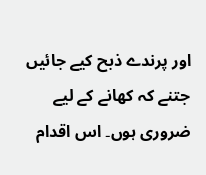اور پرندے ذبح کیے جائیں جتنے کہ کھانے کے لیے ضروری ہوں۔ اس اقدام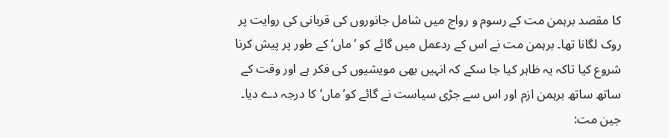کا مقصد برہمن مت کے رسوم و رواج میں شامل جانوروں کی قربانی کی روایت پر روک لگانا تھا۔ برہمن مت نے اس کے ردعمل میں گائے کو ’ ماں‘ کے طور پر پیش کرنا شروع کیا تاکہ یہ ظاہر کیا جا سکے کہ انہیں بھی مویشیوں کی فکر ہے اور وقت کے ساتھ ساتھ برہمن ازم اور اس سے جڑی سیاست نے گائے کو’ماں‘ کا درجہ دے دیا۔
جین مت: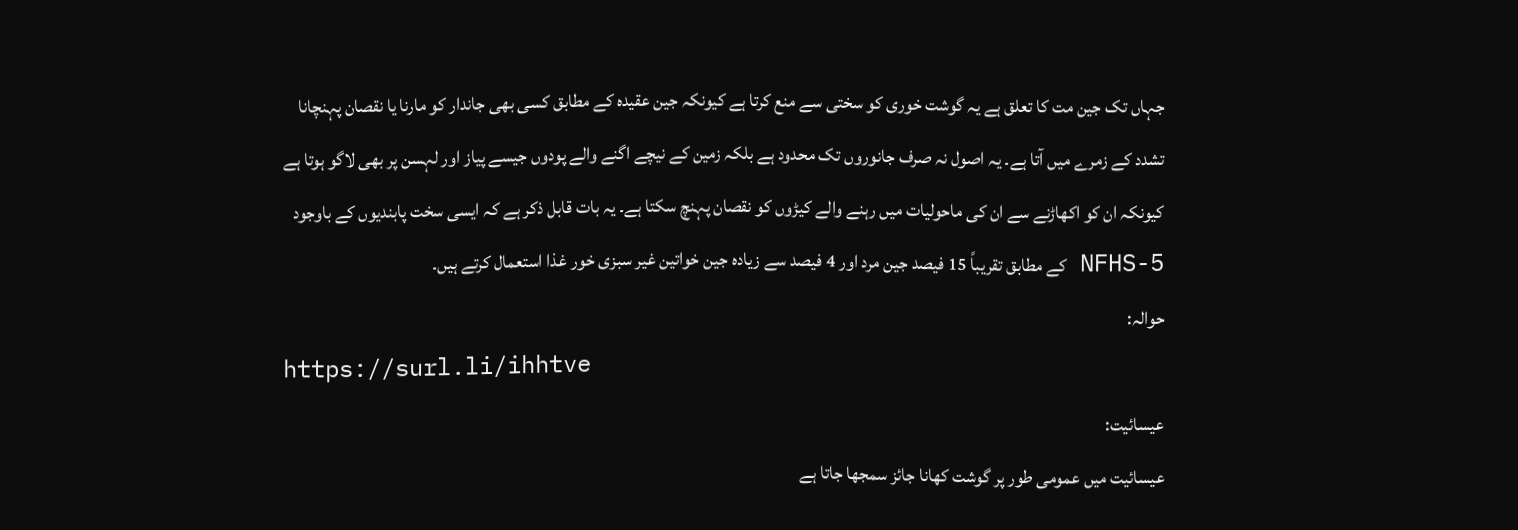جہاں تک جین مت کا تعلق ہے یہ گوشت خوری کو سختی سے منع کرتا ہے کیونکہ جین عقیدہ کے مطابق کسی بھی جاندار کو مارنا یا نقصان پہنچانا تشدد کے زمرے میں آتا ہے۔ یہ اصول نہ صرف جانوروں تک محدود ہے بلکہ زمین کے نیچے اگنے والے پودوں جیسے پیاز اور لہسن پر بھی لاگو ہوتا ہے کیونکہ ان کو اکھاڑنے سے ان کی ماحولیات میں رہنے والے کیڑوں کو نقصان پہنچ سکتا ہے۔ یہ بات قابل ذکر ہے کہ ایسی سخت پابندیوں کے باوجود NFHS-5 کے مطابق تقریباً 15 فیصد جین مرد اور 4 فیصد سے زیادہ جین خواتین غیر سبزی خور غذا استعمال کرتے ہیں۔
حوالہ:
https://surl.li/ihhtve
عیسائیت:
عیسائیت میں عمومی طور پر گوشت کھانا جائز سمجھا جاتا ہے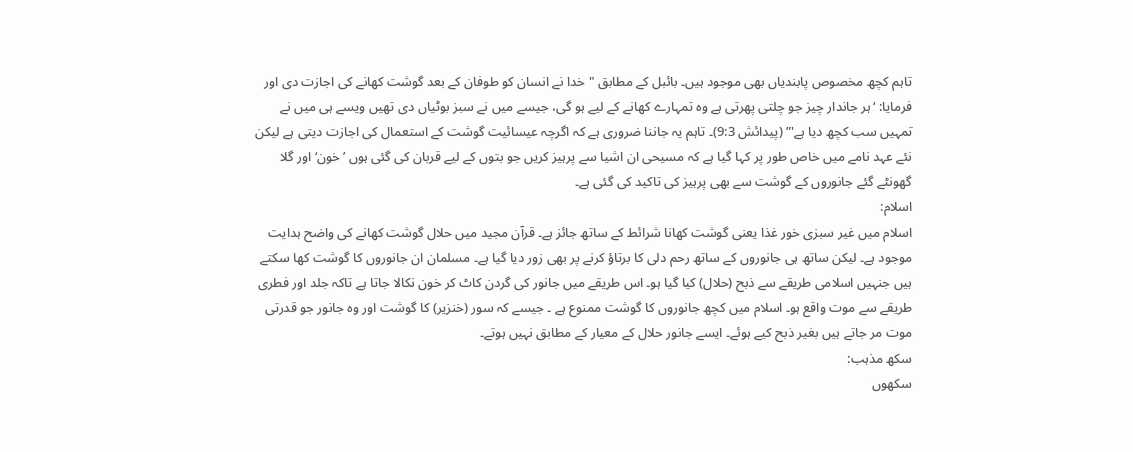تاہم کچھ مخصوص پابندیاں بھی موجود ہیں۔ بائبل کے مطابق "خدا نے انسان کو طوفان کے بعد گوشت کھانے کی اجازت دی اور فرمایا: ‘ہر جاندار چیز جو چلتی پھرتی ہے وہ تمہارے کھانے کے لیے ہو گی، جیسے میں نے سبز بوٹیاں دی تھیں ویسے ہی میں نے تمہیں سب کچھ دیا ہے'” (پیدائش 9:3)۔ تاہم یہ جاننا ضروری ہے کہ اگرچہ عیسائیت گوشت کے استعمال کی اجازت دیتی ہے لیکن نئے عہد نامے میں خاص طور پر کہا گیا ہے کہ مسیحی ان اشیا سے پرہیز کریں جو بتوں کے لیے قربان کی گئی ہوں ’ خون‘ اور گلا گھونٹے گئے جانوروں کے گوشت سے بھی پرہیز کی تاکید کی گئی ہے۔
اسلام:
اسلام میں غیر سبزی خور غذا یعنی گوشت کھانا شرائط کے ساتھ جائز ہے۔ قرآن مجید میں حلال گوشت کھانے کی واضح ہدایت موجود ہے۔ لیکن ساتھ ہی جانوروں کے ساتھ رحم دلی کا برتاؤ کرنے پر بھی زور دیا گیا ہے۔ مسلمان ان جانوروں کا گوشت کھا سکتے ہیں جنہیں اسلامی طریقے سے ذبح (حلال) کیا گیا ہو۔ اس طریقے میں جانور کی گردن کاٹ کر خون نکالا جاتا ہے تاکہ جلد اور فطری طریقے سے موت واقع ہو۔ اسلام میں کچھ جانوروں کا گوشت ممنوع ہے ۔ جیسے کہ سور (خنزیر) کا گوشت اور وہ جانور جو قدرتی موت مر جاتے ہیں بغیر ذبح کیے ہوئے۔ ایسے جانور حلال کے معیار کے مطابق نہیں ہوتے۔
سکھ مذہب:
سکھوں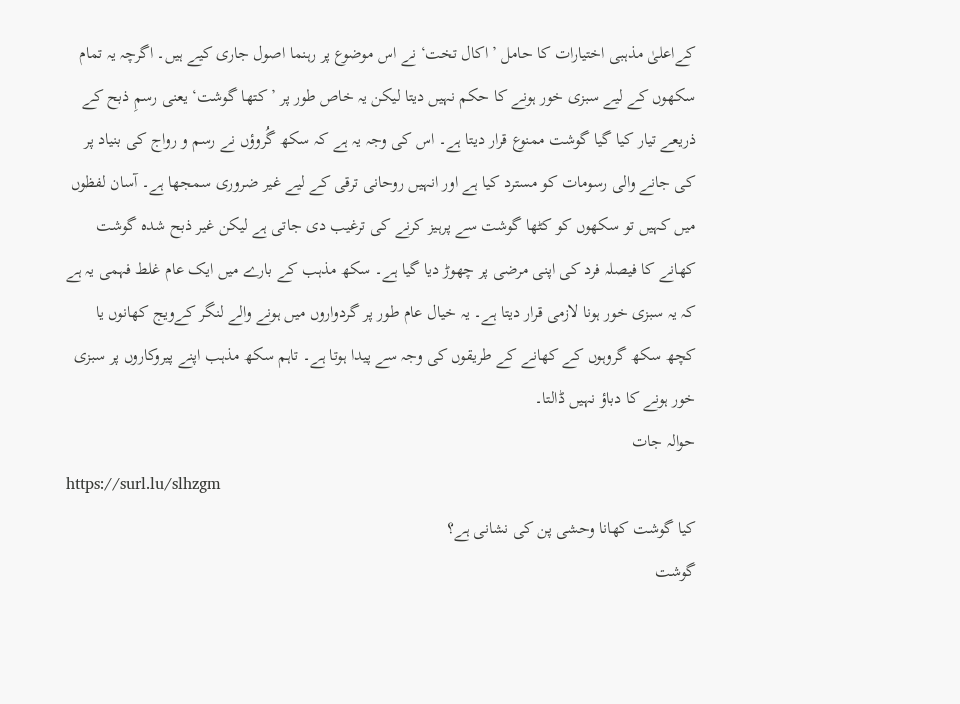کےاعلیٰ مذہبی اختیارات کا حامل ’اکال تخت‘ نے اس موضوع پر رہنما اصول جاری کیے ہیں۔ اگرچہ یہ تمام سکھوں کے لیے سبزی خور ہونے کا حکم نہیں دیتا لیکن یہ خاص طور پر ’کتھا گوشت‘ یعنی رسمِ ذبح کے ذریعے تیار کیا گیا گوشت ممنوع قرار دیتا ہے۔ اس کی وجہ یہ ہے کہ سکھ گُروؤں نے رسم و رواج کی بنیاد پر کی جانے والی رسومات کو مسترد کیا ہے اور انہیں روحانی ترقی کے لیے غیر ضروری سمجھا ہے۔ آسان لفظوں میں کہیں تو سکھوں کو کٹھا گوشت سے پرہیز کرنے کی ترغیب دی جاتی ہے لیکن غیر ذبح شدہ گوشت کھانے کا فیصلہ فرد کی اپنی مرضی پر چھوڑ دیا گیا ہے۔ سکھ مذہب کے بارے میں ایک عام غلط فہمی یہ ہے کہ یہ سبزی خور ہونا لازمی قرار دیتا ہے۔ یہ خیال عام طور پر گردواروں میں ہونے والے لنگر کےویج کھانوں یا کچھ سکھ گروہوں کے کھانے کے طریقوں کی وجہ سے پیدا ہوتا ہے۔ تاہم سکھ مذہب اپنے پیروکاروں پر سبزی خور ہونے کا دباؤ نہیں ڈالتا۔
حوالہ جات
https://surl.lu/slhzgm
کیا گوشت کھانا وحشی پن کی نشانی ہے؟
گوشت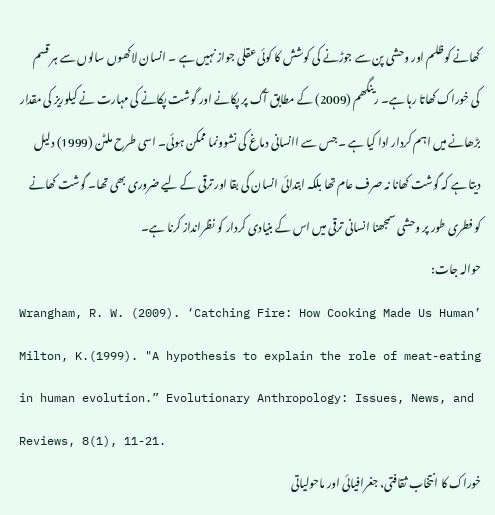کھانے کو ظلم اور وحشی پن سے جوڑنے کی کوشش کا کوئی عقلی جواز نہیں ہے ۔ انسان لاکھوں سالوں سے ہر قسم کی خوراک کھاتا رہا ہے۔ رینگھم (2009) کے مطابق آگ پر پکانے اور گوشت پکانے کی مہارت نے کیلوریز کی مقدار بڑھانے میں اہم کردار ادا کیا ہے ۔ جس سے اانسانی دماغ کی نشوونما ممکن ہوئی۔ اسی طرح ملٹن (1999) دلیل دیتا ہے کہ گوشت کھانا نہ صرف عام تھا بلکہ ابتدائی انسان کی بقا اور ترقی کے لیے ضروری بھی تھا۔ گوشت کھانے کو فطری طور پر وحشی سمجھنا انسانی ترقی میں اس کے بنیادی کردار کو نظرانداز کرنا ہے۔
حوالہ جات:
Wrangham, R. W. (2009). ‘Catching Fire: How Cooking Made Us Human’
Milton, K.(1999). "A hypothesis to explain the role of meat-eating in human evolution.” Evolutionary Anthropology: Issues, News, and Reviews, 8(1), 11-21.
خوراک کا انتخاب ثقافتی، جغرافیائی اور ماحولیاتی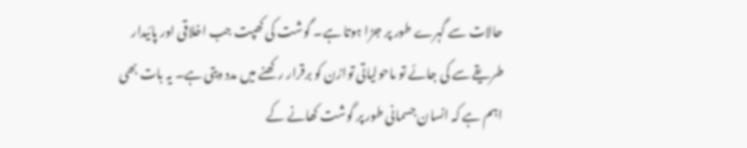حالات سے گہرے طور پر جڑا ہوتا ہے۔ گوشت کی کھپت جب اخلاقی اور پائیدار طریقے سے کی جائے تو ماحولیاتی توازن کو برقرار رکھنے میں مدد دیتی ہے۔ یہ بات بھی اہم ہے کہ انسان جسمانی طور پر گوشت کھانے کے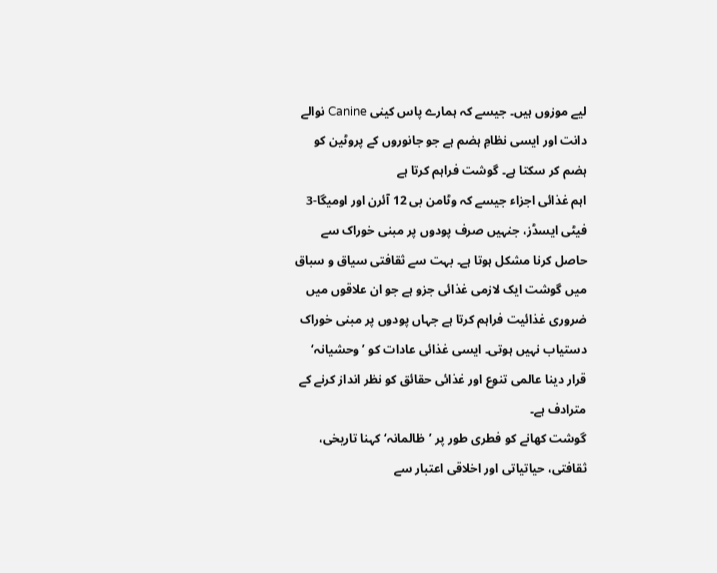لیے موزوں ہیں۔ جیسے کہ ہمارے پاس کینی Canine نوالے دانت اور ایسی نظامِ ہضم ہے جو جانوروں کے پروٹین کو ہضم کر سکتا ہے۔ گوشت فراہم کرتا ہے
اہم غذائی اجزاء جیسے کہ وٹامن بی 12 آئرن اور اومیگا-3 فیٹی ایسڈز، جنہیں صرف پودوں پر مبنی خوراک سے حاصل کرنا مشکل ہوتا ہے۔ بہت سے ثقافتی سیاق و سباق میں گوشت ایک لازمی غذائی جزو ہے جو ان علاقوں میں ضروری غذائیت فراہم کرتا ہے جہاں پودوں پر مبنی خوراک دستیاب نہیں ہوتی۔ ایسی غذائی عادات کو ’وحشیانہ‘ قرار دینا عالمی تنوع اور غذائی حقائق کو نظر انداز کرنے کے مترادف ہے۔
گوشت کھانے کو فطری طور پر ’ظالمانہ‘ کہنا تاریخی، ثقافتی، حیاتیاتی اور اخلاقی اعتبار سے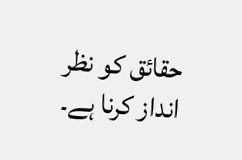حقائق کو نظر انداز کرنا ہے۔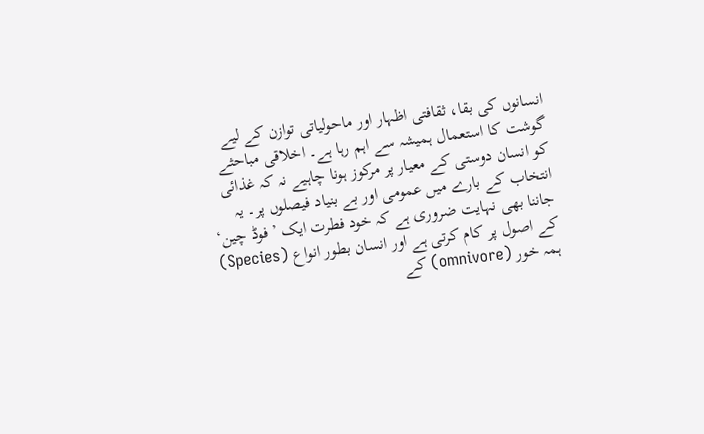انسانوں کی بقا، ثقافتی اظہار اور ماحولیاتی توازن کے لیے گوشت کا استعمال ہمیشہ سے اہم رہا ہے۔ اخلاقی مباحثے کو انسان دوستی کے معیار پر مرکوز ہونا چاہیے نہ کہ غذائی انتخاب کے بارے میں عمومی اور بے بنیاد فیصلوں پر۔ یہ جاننا بھی نہایت ضروری ہے کہ خود فطرت ایک ’ فوڈ چین‘ کے اصول پر کام کرتی ہے اور انسان بطور انواع (Species) ہمہ خور (omnivore) کے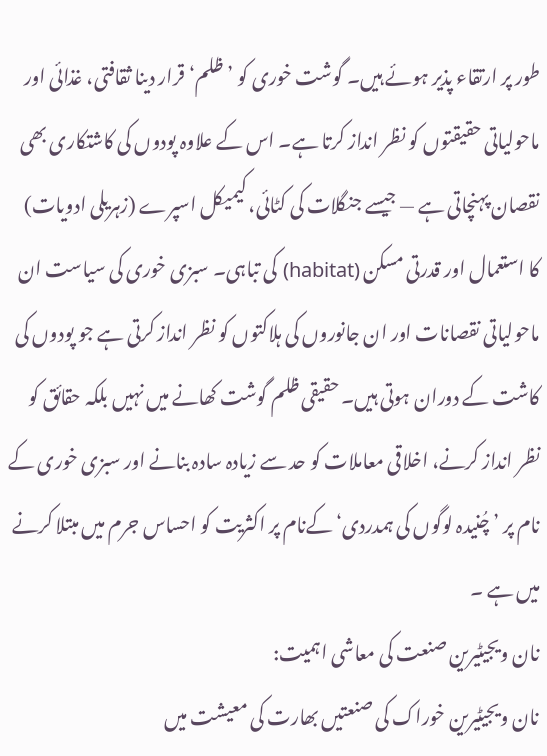طور پر ارتقاء پذیر ہوئے ہیں۔ گوشت خوری کو ’ظلم‘ قرار دینا ثقافتی، غذائی اور ماحولیاتی حقیقتوں کو نظر انداز کرتا ہے۔ اس کے علاوہ پودوں کی کاشتکاری بھی نقصان پہنچاتی ہے — جیسے جنگلات کی کٹائی، کیمیکل اسپرے (زہریلی ادویات) کا استعمال اور قدرتی مسکن (habitat) کی تباہی۔ سبزی خوری کی سیاست ان ماحولیاتی نقصانات اور ان جانوروں کی ہلاکتوں کو نظر انداز کرتی ہے جو پودوں کی کاشت کے دوران ہوتی ہیں۔ حقیقی ظلم گوشت کھانے میں نہیں بلکہ حقائق کو نظر انداز کرنے، اخلاقی معاملات کو حد سے زیادہ سادہ بنانے اور سبزی خوری کے نام پر ’ چُنیدہ لوگوں کی ہمدردی‘ کےنام پر اکثریت کو احساس جرم میں مبتلا کرنے میں ہے ۔
نان ویجیٹیرین صنعت کی معاشی اہمیت:
نان ویجیٹیرین خوراک کی صنعتیں بھارت کی معیشت میں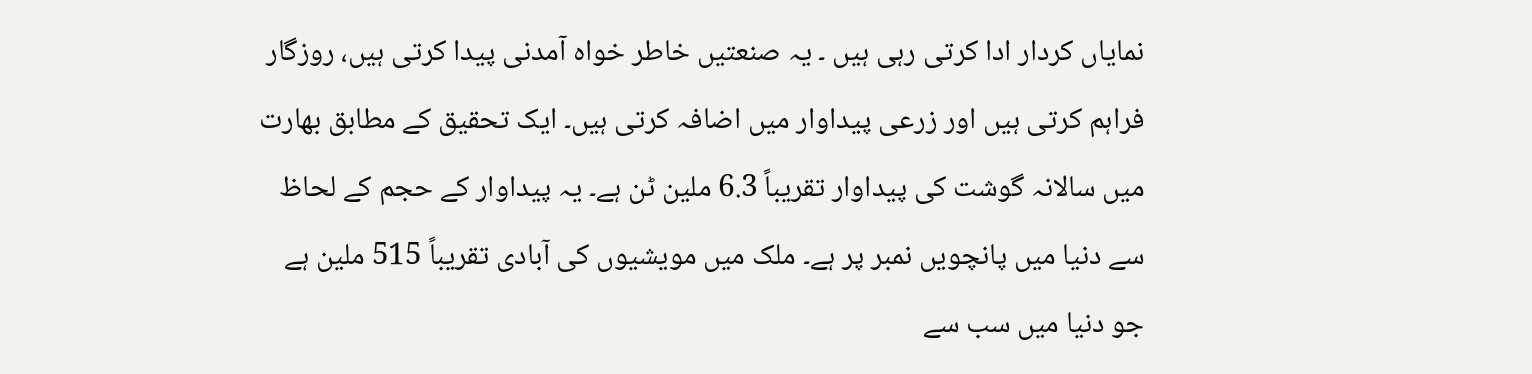نمایاں کردار ادا کرتی رہی ہیں ۔ یہ صنعتیں خاطر خواہ آمدنی پیدا کرتی ہیں، روزگار فراہم کرتی ہیں اور زرعی پیداوار میں اضافہ کرتی ہیں۔ ایک تحقیق کے مطابق بھارت میں سالانہ گوشت کی پیداوار تقریباً 6.3 ملین ٹن ہے۔ یہ پیداوار کے حجم کے لحاظ سے دنیا میں پانچویں نمبر پر ہے۔ ملک میں مویشیوں کی آبادی تقریباً 515 ملین ہے جو دنیا میں سب سے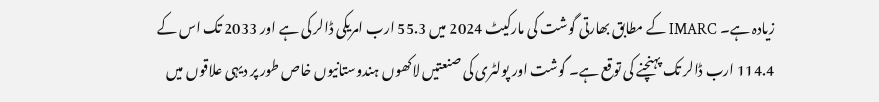زیادہ ہے۔ IMARC کے مطابق بھارتی گوشت کی مارکیٹ 2024 میں 55.3 ارب امریکی ڈالر کی ہے اور 2033 تک اس کے 114.4 ارب ڈالر تک پہنچنے کی توقع ہے۔ گوشت اور پولٹری کی صنعتیں لاکھوں ہندوستانیوں خاص طور پر دیہی علاقوں میں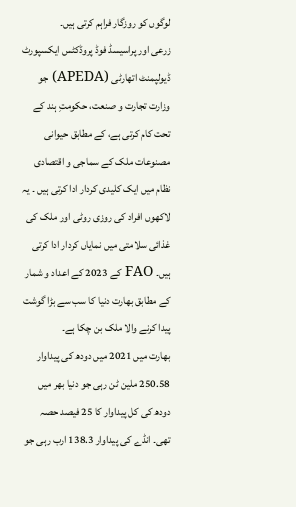لوگوں کو روزگار فراہم کرتی ہیں۔
زرعی اور پراسیسڈ فوڈ پروڈکٹس ایکسپورٹ ڈیولپمنٹ اتھارٹی (APEDA) جو وزارت تجارت و صنعت، حکومتِ ہند کے تحت کام کرتی ہے، کے مطابق حیوانی مصنوعات ملک کے سماجی و اقتصادی نظام میں ایک کلیدی کردار ادا کرتی ہیں ۔ یہ لاکھوں افراد کی روزی روٹی اور ملک کی غذائی سلامتی میں نمایاں کردار ادا کرتی ہیں۔ FAO کے 2023 کے اعداد و شمار کے مطابق بھارت دنیا کا سب سے بڑا گوشت پیدا کرنے والا ملک بن چکا ہے۔
بھارت میں 2021 میں دودھ کی پیداوار 250.58 ملین ٹن رہی جو دنیا بھر میں دودھ کی کل پیداوار کا 25 فیصد حصہ تھی۔ انڈے کی پیداوار 138.3 ارب رہی جو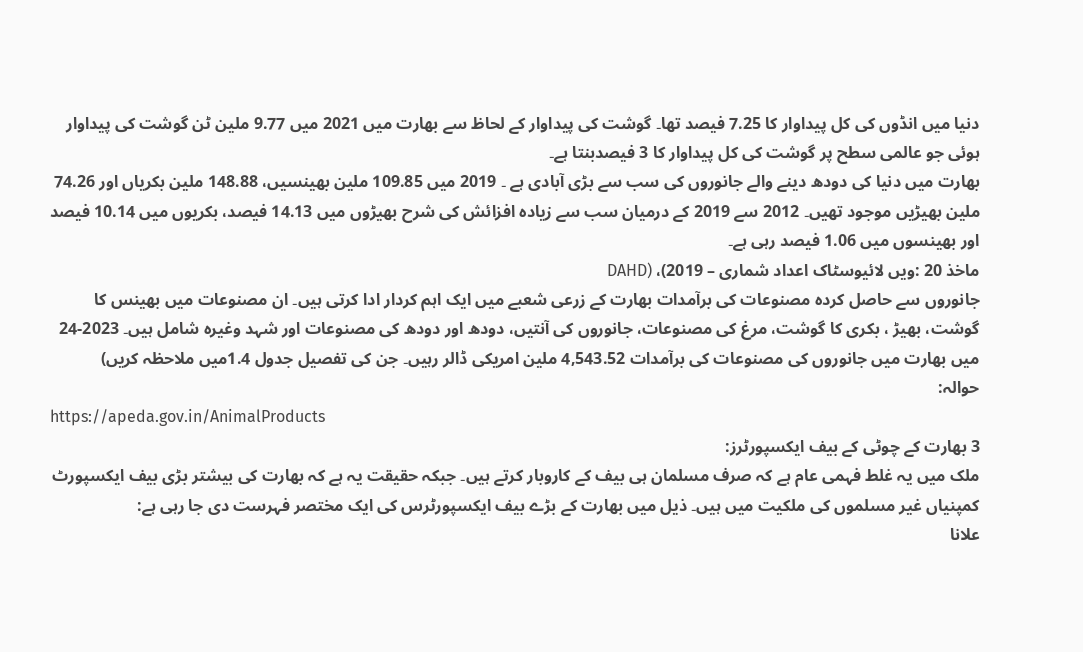دنیا میں انڈوں کی کل پیداوار کا 7.25 فیصد تھا۔ گوشت کی پیداوار کے لحاظ سے بھارت میں 2021 میں 9.77 ملین ٹن گوشت کی پیداوار ہوئی جو عالمی سطح پر گوشت کی کل پیداوار کا 3 فیصدبنتا ہے۔
بھارت میں دنیا کی دودھ دینے والے جانوروں کی سب سے بڑی آبادی ہے ۔ 2019 میں 109.85 ملین بھینسیں، 148.88 ملین بکریاں اور 74.26 ملین بھیڑیں موجود تھیں۔ 2012 سے 2019 کے درمیان سب سے زیادہ افزائش کی شرح بھیڑوں میں 14.13 فیصد، بکریوں میں 10.14 فیصد اور بھینسوں میں 1.06 فیصد رہی ہے۔
ماخذ 20 :ویں لائیوسٹاک اعداد شماری – 2019)، (DAHD
جانوروں سے حاصل کردہ مصنوعات کی برآمدات بھارت کے زرعی شعبے میں ایک اہم کردار ادا کرتی ہیں۔ ان مصنوعات میں بھینس کا گوشت، بھیڑ ، بکری کا گوشت، مرغ کی مصنوعات، جانوروں کی آنتیں، دودھ اور دودھ کی مصنوعات اور شہد وغیرہ شامل ہیں۔ 2023-24 میں بھارت میں جانوروں کی مصنوعات کی برآمدات 4,543.52 ملین امریکی ڈالر رہیں۔ جن کی تفصیل جدول 1.4میں ملاحظہ کریں)
حوالہ:
https://apeda.gov.in/AnimalProducts
3 بھارت کے چوٹی کے بیف ایکسپورٹرز:
ملک میں یہ غلط فہمی عام ہے کہ صرف مسلمان ہی بیف کے کاروبار کرتے ہیں۔ جبکہ حقیقت یہ ہے کہ بھارت کی بیشتر بڑی بیف ایکسپورٹ کمپنیاں غیر مسلموں کی ملکیت میں ہیں۔ ذیل میں بھارت کے بڑے بیف ایکسپورٹرس کی ایک مختصر فہرست دی جا رہی ہے:
علانا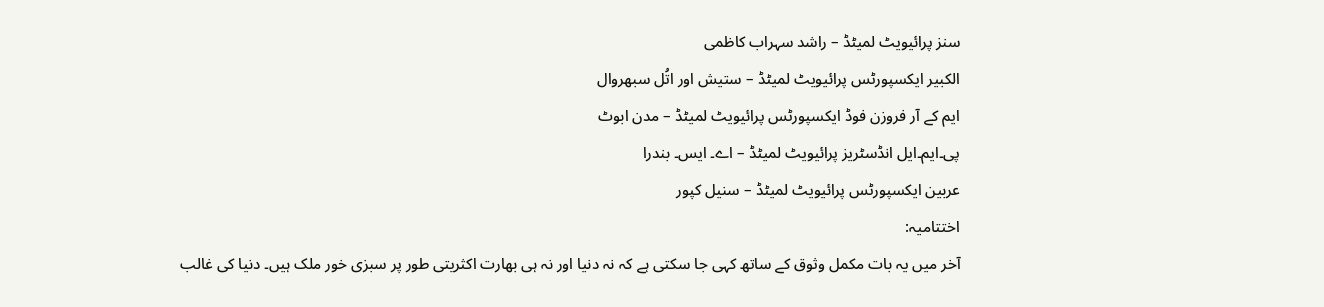سنز پرائیویٹ لمیٹڈ – راشد سہراب کاظمی
الکبیر ایکسپورٹس پرائیویٹ لمیٹڈ – ستیش اور اتُل سبھروال
ایم کے آر فروزن فوڈ ایکسپورٹس پرائیویٹ لمیٹڈ – مدن ابوٹ
پی۔ایم۔ایل انڈسٹریز پرائیویٹ لمیٹڈ – اے۔ ایس۔ بندرا
عربین ایکسپورٹس پرائیویٹ لمیٹڈ – سنیل کپور
اختتامیہ:
آخر میں یہ بات مکمل وثوق کے ساتھ کہی جا سکتی ہے کہ نہ دنیا اور نہ ہی بھارت اکثریتی طور پر سبزی خور ملک ہیں۔ دنیا کی غالب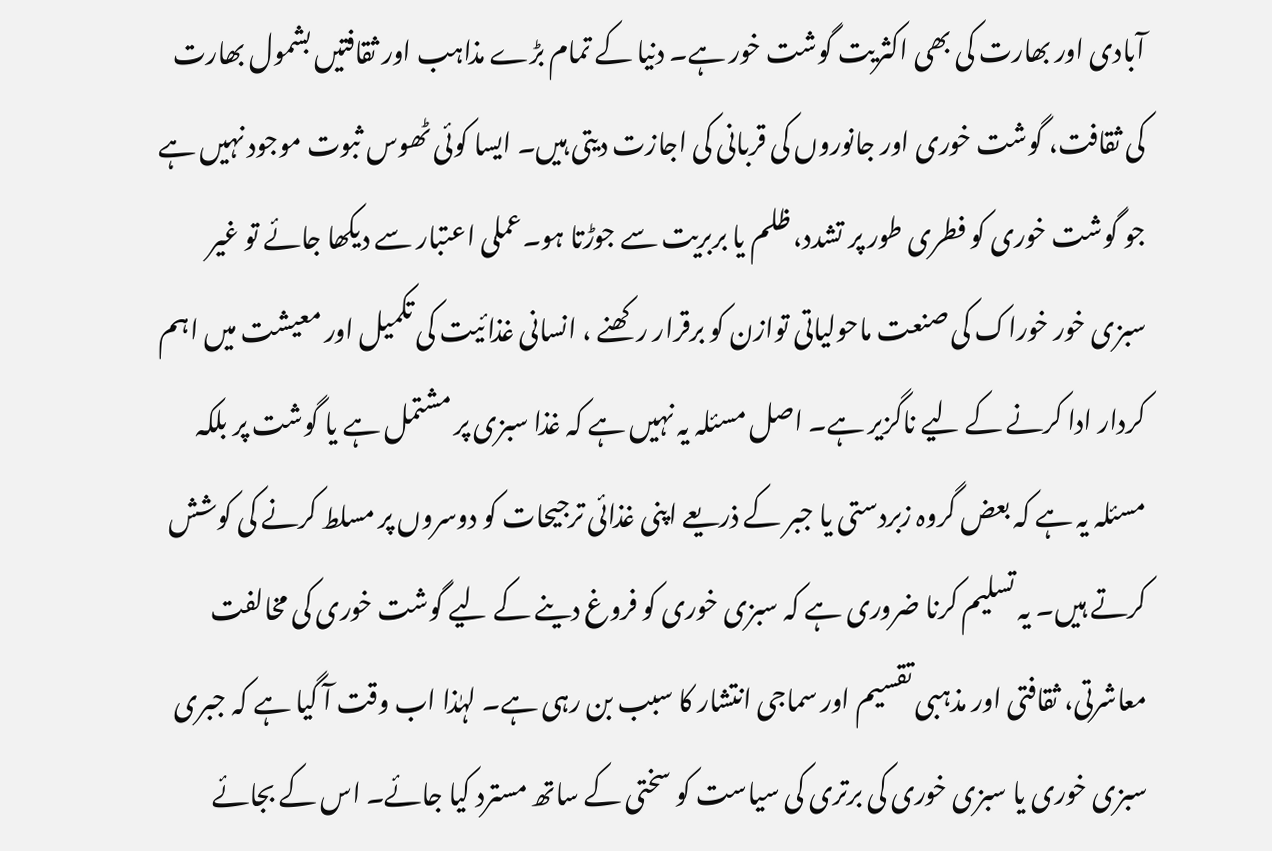آبادی اور بھارت کی بھی اکثریت گوشت خور ہے۔ دنیا کے تمام بڑے مذاہب اور ثقافتیں بشمول بھارت کی ثقافت، گوشت خوری اور جانوروں کی قربانی کی اجازت دیتی ہیں۔ ایسا کوئی ٹھوس ثبوت موجود نہیں ہے جو گوشت خوری کو فطری طور پر تشدد، ظلم یا بربریت سے جوڑتا ہو۔عملی اعتبار سے دیکھا جائے تو غیر سبزی خور خوراک کی صنعت ماحولیاتی توازن کو برقرار رکھنے ، انسانی غذائیت کی تکمیل اور معیشت میں اہم کردار ادا کرنے کے لیے ناگزیر ہے۔ اصل مسئلہ یہ نہیں ہے کہ غذا سبزی پر مشتمل ہے یا گوشت پر بلکہ مسئلہ یہ ہے کہ بعض گروہ زبردستی یا جبر کے ذریعے اپنی غذائی ترجیحات کو دوسروں پر مسلط کرنے کی کوشش کرتے ہیں۔ یہ تسلیم کرنا ضروری ہے کہ سبزی خوری کو فروغ دینے کے لیے گوشت خوری کی مخالفت معاشرتی، ثقافتی اور مذہبی تقسیم اور سماجی انتشار کا سبب بن رہی ہے۔ لہٰذا اب وقت آ گیا ہے کہ جبری سبزی خوری یا سبزی خوری کی برتری کی سیاست کو سختی کے ساتھ مسترد کیا جائے۔ اس کے بجائے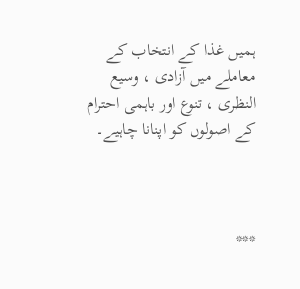ہمیں غذا کے انتخاب کے معاملے میں آزادی ، وسیع النظری ، تنوع اور باہمی احترام کے اصولوں کو اپنانا چاہیے۔



***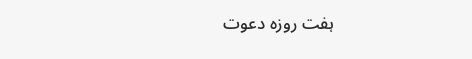ہفت روزہ دعوت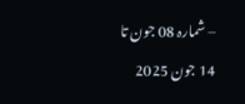– شمارہ 08 جون تا 14 جون 2025